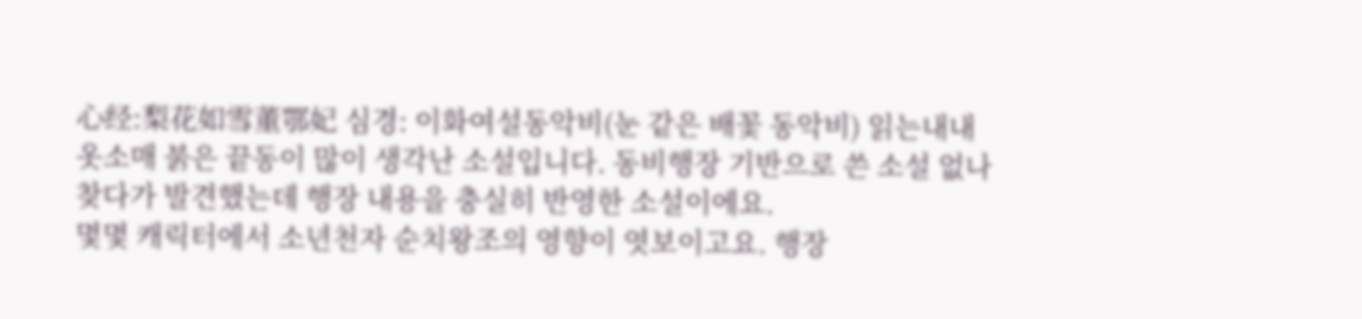心经:梨花如雪董鄂妃 심경: 이화여설동악비(눈 같은 배꽃 동악비) 읽는내내 옷소매 붉은 끝동이 많이 생각난 소설입니다. 동비행장 기반으로 쓴 소설 없나 찾다가 발견했는데 행장 내용을 충실히 반영한 소설이에요.
몇몇 캐릭터에서 소년천자 순치왕조의 영향이 엿보이고요. 행장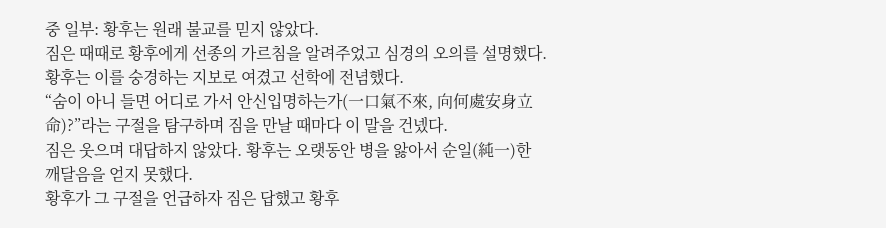중 일부: 황후는 원래 불교를 믿지 않았다.
짐은 때때로 황후에게 선종의 가르침을 알려주었고 심경의 오의를 설명했다. 황후는 이를 숭경하는 지보로 여겼고 선학에 전념했다.
“숨이 아니 들면 어디로 가서 안신입명하는가(一口氣不來, 向何處安身立命)?”라는 구절을 탐구하며 짐을 만날 때마다 이 말을 건넸다.
짐은 웃으며 대답하지 않았다. 황후는 오랫동안 병을 앓아서 순일(純一)한 깨달음을 얻지 못했다.
황후가 그 구절을 언급하자 짐은 답했고 황후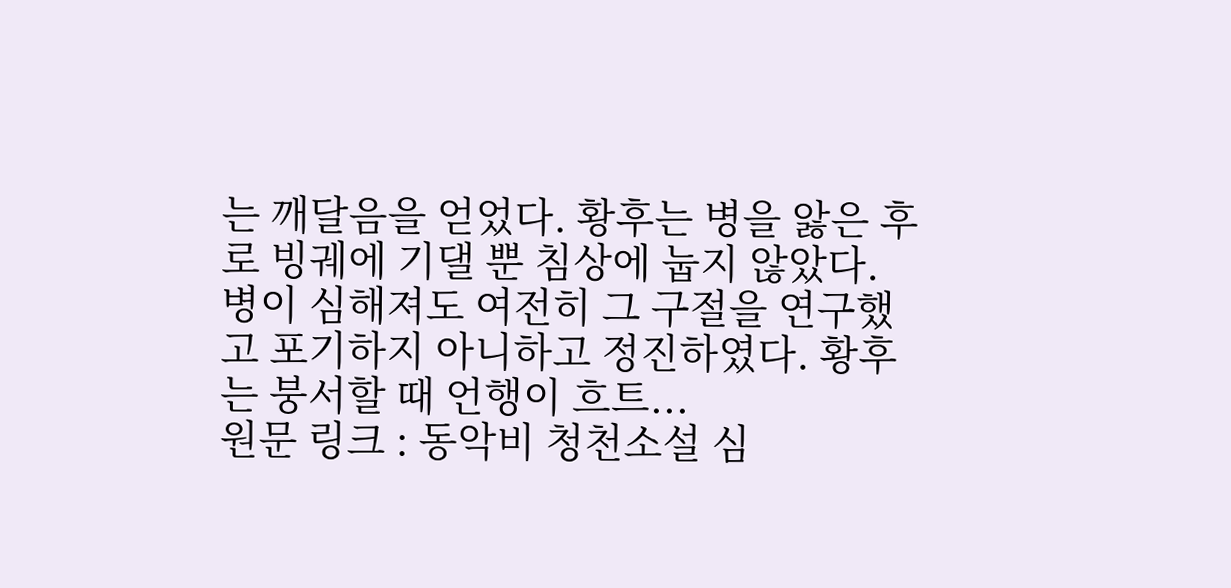는 깨달음을 얻었다. 황후는 병을 앓은 후로 빙궤에 기댈 뿐 침상에 눕지 않았다.
병이 심해져도 여전히 그 구절을 연구했고 포기하지 아니하고 정진하였다. 황후는 붕서할 때 언행이 흐트...
원문 링크 : 동악비 청천소설 심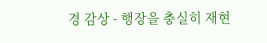경 감상 - 행장을 충실히 재현